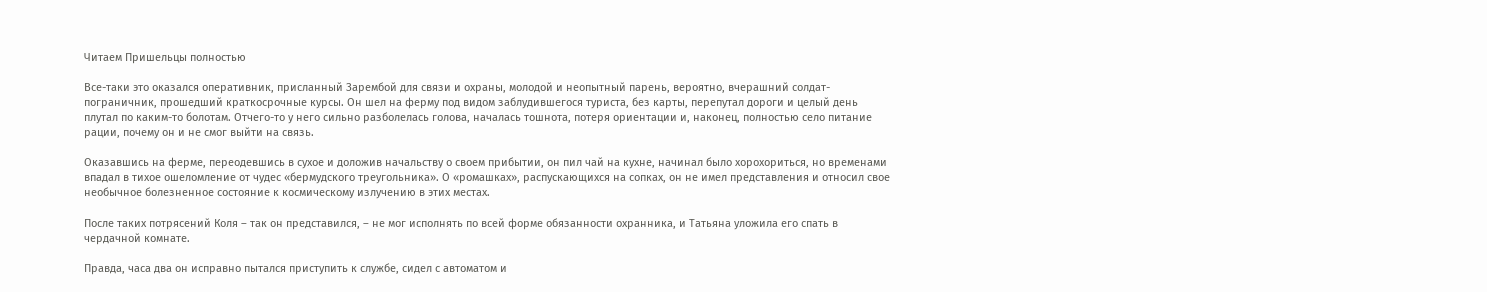Читаем Пришельцы полностью

Все-таки это оказался оперативник, присланный Зарембой для связи и охраны, молодой и неопытный парень, вероятно, вчерашний солдат-пограничник, прошедший краткосрочные курсы. Он шел на ферму под видом заблудившегося туриста, без карты, перепутал дороги и целый день плутал по каким-то болотам. Отчего-то у него сильно разболелась голова, началась тошнота, потеря ориентации и, наконец, полностью село питание рации, почему он и не смог выйти на связь.

Оказавшись на ферме, переодевшись в сухое и доложив начальству о своем прибытии, он пил чай на кухне, начинал было хорохориться, но временами впадал в тихое ошеломление от чудес «бермудского треугольника». О «ромашках», распускающихся на сопках, он не имел представления и относил свое необычное болезненное состояние к космическому излучению в этих местах.

После таких потрясений Коля – так он представился, – не мог исполнять по всей форме обязанности охранника, и Татьяна уложила его спать в чердачной комнате.

Правда, часа два он исправно пытался приступить к службе, сидел с автоматом и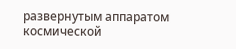развернутым аппаратом космической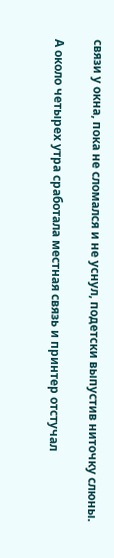связи у окна, пока не сломался и не уснул, подетски выпустив ниточку слюны.

А около четырех утра сработала местная связь и принтер отстучал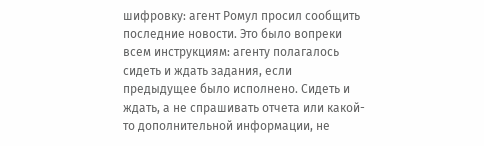шифровку: агент Ромул просил сообщить последние новости. Это было вопреки всем инструкциям: агенту полагалось сидеть и ждать задания, если предыдущее было исполнено. Сидеть и ждать, а не спрашивать отчета или какой-то дополнительной информации, не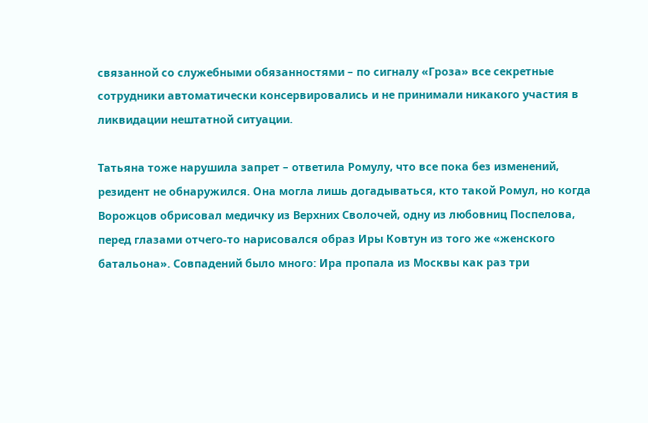связанной со служебными обязанностями – по сигналу «Гроза» все секретные сотрудники автоматически консервировались и не принимали никакого участия в ликвидации нештатной ситуации.

Татьяна тоже нарушила запрет – ответила Ромулу, что все пока без изменений, резидент не обнаружился. Она могла лишь догадываться, кто такой Ромул, но когда Ворожцов обрисовал медичку из Верхних Сволочей, одну из любовниц Поспелова, перед глазами отчего-то нарисовался образ Иры Ковтун из того же «женского батальона». Совпадений было много: Ира пропала из Москвы как раз три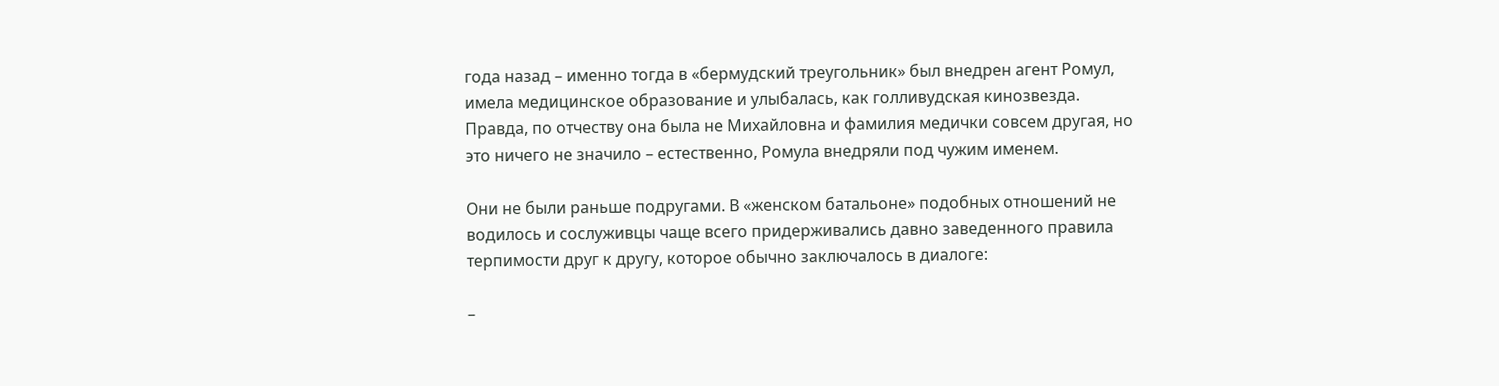года назад – именно тогда в «бермудский треугольник» был внедрен агент Ромул, имела медицинское образование и улыбалась, как голливудская кинозвезда. Правда, по отчеству она была не Михайловна и фамилия медички совсем другая, но это ничего не значило – естественно, Ромула внедряли под чужим именем.

Они не были раньше подругами. В «женском батальоне» подобных отношений не водилось и сослуживцы чаще всего придерживались давно заведенного правила терпимости друг к другу, которое обычно заключалось в диалоге:

–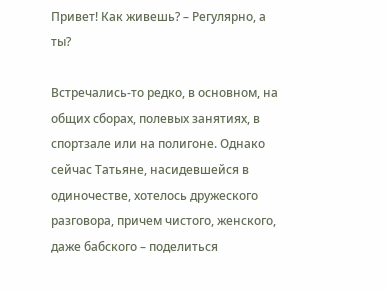Привет! Как живешь? – Регулярно, а ты?

Встречались-то редко, в основном, на общих сборах, полевых занятиях, в спортзале или на полигоне. Однако сейчас Татьяне, насидевшейся в одиночестве, хотелось дружеского разговора, причем чистого, женского, даже бабского – поделиться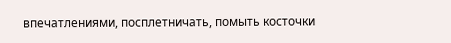впечатлениями, посплетничать, помыть косточки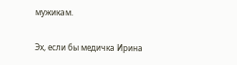мужикам.

Эх, если бы медичка Ирина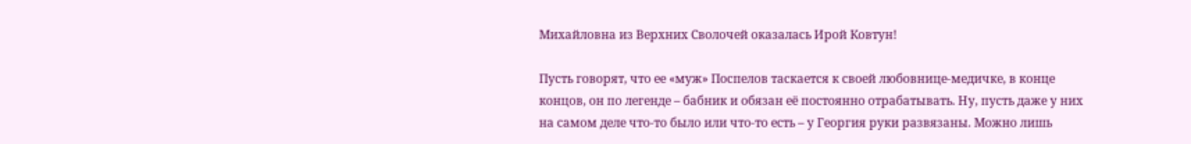Михайловна из Верхних Сволочей оказалась Ирой Ковтун!

Пусть говорят, что ее «муж» Поспелов таскается к своей любовнице-медичке, в конце концов, он по легенде – бабник и обязан её постоянно отрабатывать. Ну, пусть даже у них на самом деле что-то было или что-то есть – у Георгия руки развязаны. Можно лишь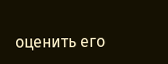оценить его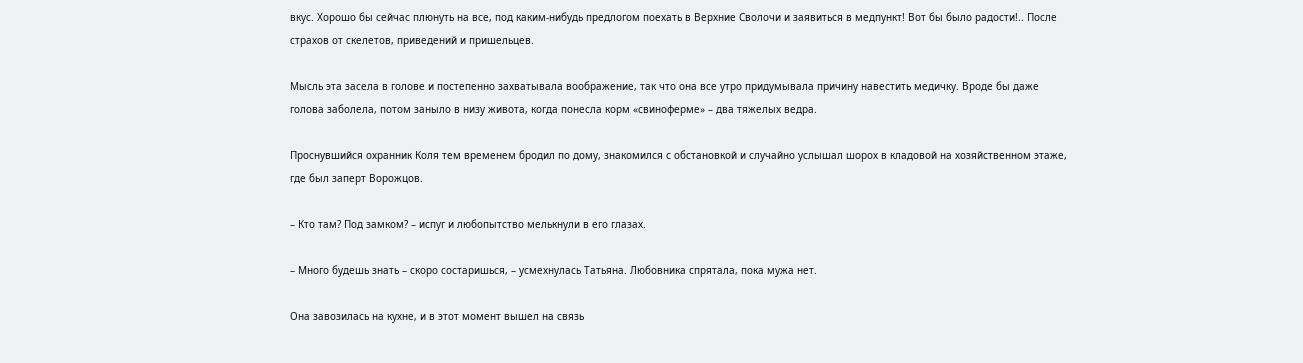вкус. Хорошо бы сейчас плюнуть на все, под каким-нибудь предлогом поехать в Верхние Сволочи и заявиться в медпункт! Вот бы было радости!.. После страхов от скелетов, приведений и пришельцев.

Мысль эта засела в голове и постепенно захватывала воображение, так что она все утро придумывала причину навестить медичку. Вроде бы даже голова заболела, потом заныло в низу живота, когда понесла корм «свиноферме» – два тяжелых ведра.

Проснувшийся охранник Коля тем временем бродил по дому, знакомился с обстановкой и случайно услышал шорох в кладовой на хозяйственном этаже, где был заперт Ворожцов.

– Кто там? Под замком? – испуг и любопытство мелькнули в его глазах.

– Много будешь знать – скоро состаришься, – усмехнулась Татьяна. Любовника спрятала, пока мужа нет.

Она завозилась на кухне, и в этот момент вышел на связь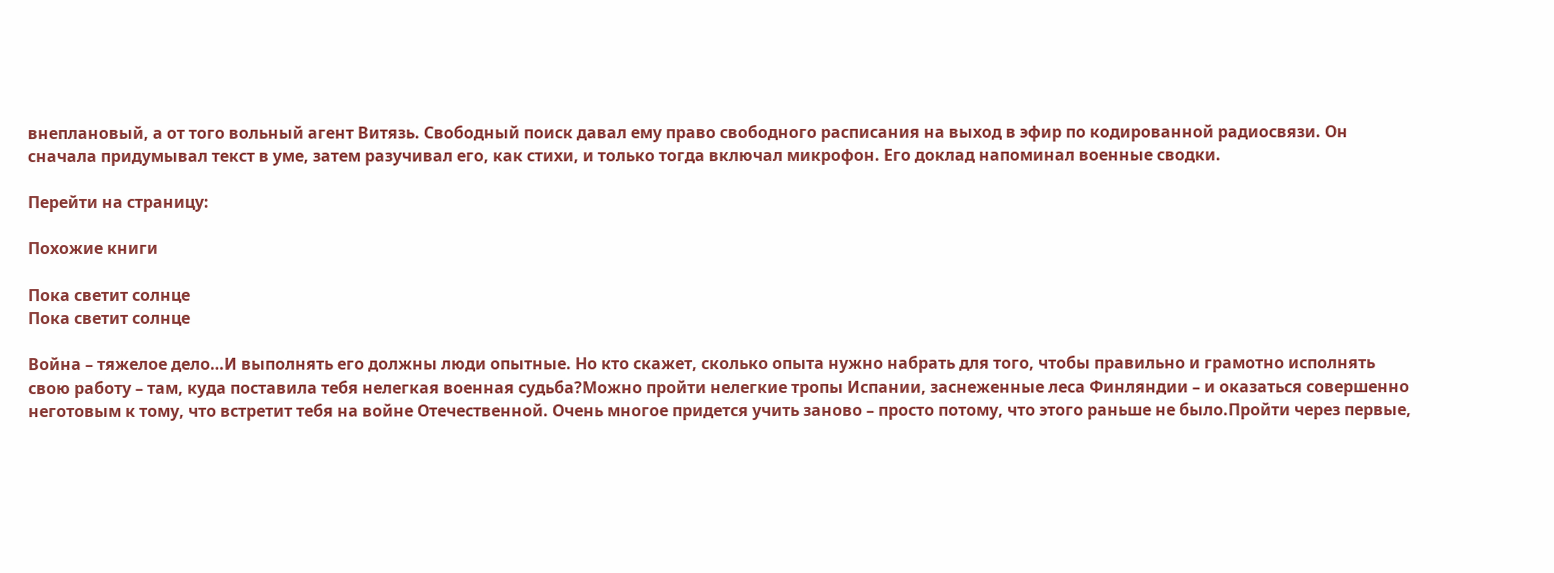внеплановый, а от того вольный агент Витязь. Свободный поиск давал ему право свободного расписания на выход в эфир по кодированной радиосвязи. Он сначала придумывал текст в уме, затем разучивал его, как стихи, и только тогда включал микрофон. Его доклад напоминал военные сводки.

Перейти на страницу:

Похожие книги

Пока светит солнце
Пока светит солнце

Война – тяжелое дело…И выполнять его должны люди опытные. Но кто скажет, сколько опыта нужно набрать для того, чтобы правильно и грамотно исполнять свою работу – там, куда поставила тебя нелегкая военная судьба?Можно пройти нелегкие тропы Испании, заснеженные леса Финляндии – и оказаться совершенно неготовым к тому, что встретит тебя на войне Отечественной. Очень многое придется учить заново – просто потому, что этого раньше не было.Пройти через первые,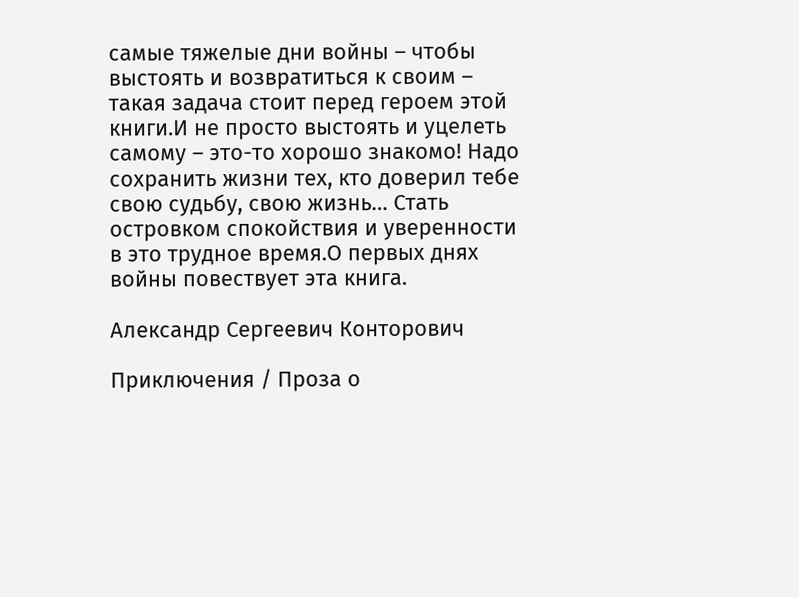самые тяжелые дни войны – чтобы выстоять и возвратиться к своим – такая задача стоит перед героем этой книги.И не просто выстоять и уцелеть самому – это-то хорошо знакомо! Надо сохранить жизни тех, кто доверил тебе свою судьбу, свою жизнь… Стать островком спокойствия и уверенности в это трудное время.О первых днях войны повествует эта книга.

Александр Сергеевич Конторович

Приключения / Проза о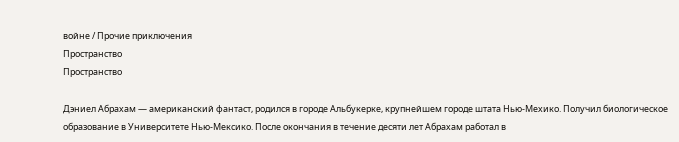войне / Прочие приключения
Пространство
Пространство

Дэниел Абрахам — американский фантаст, родился в городе Альбукерке, крупнейшем городе штата Нью-Мехико. Получил биологическое образование в Университете Нью-Мексико. После окончания в течение десяти лет Абрахам работал в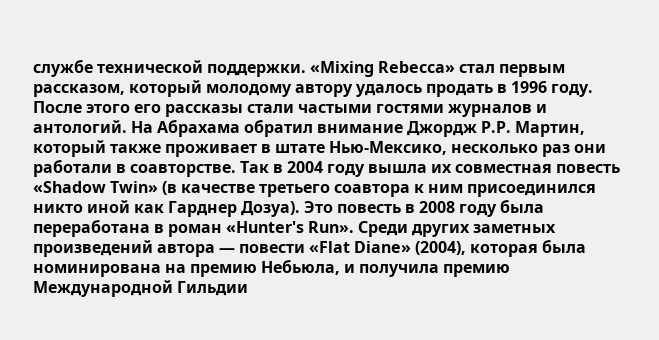службе технической поддержки. «Mixing Rebecca» стал первым рассказом, который молодому автору удалось продать в 1996 году. После этого его рассказы стали частыми гостями журналов и антологий. На Абрахама обратил внимание Джордж Р.Р. Мартин, который также проживает в штате Нью-Мексико, несколько раз они работали в соавторстве. Так в 2004 году вышла их совместная повесть «Shadow Twin» (в качестве третьего соавтора к ним присоединился никто иной как Гарднер Дозуа). Это повесть в 2008 году была переработана в роман «Hunter's Run». Среди других заметных произведений автора — повести «Flat Diane» (2004), которая была номинирована на премию Небьюла, и получила премию Международной Гильдии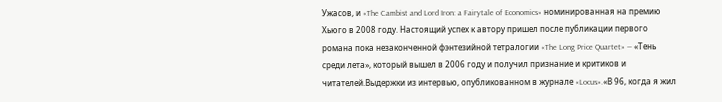Ужасов, и «The Cambist and Lord Iron: a Fairytale of Economics» номинированная на премию Хьюго в 2008 году. Настоящий успех к автору пришел после публикации первого романа пока незаконченной фэнтезийной тетралогии «The Long Price Quartet» — «Тень среди лета», который вышел в 2006 году и получил признание и критиков и читателей.Выдержки из интервью, опубликованном в журнале «Locus».«В 96, когда я жил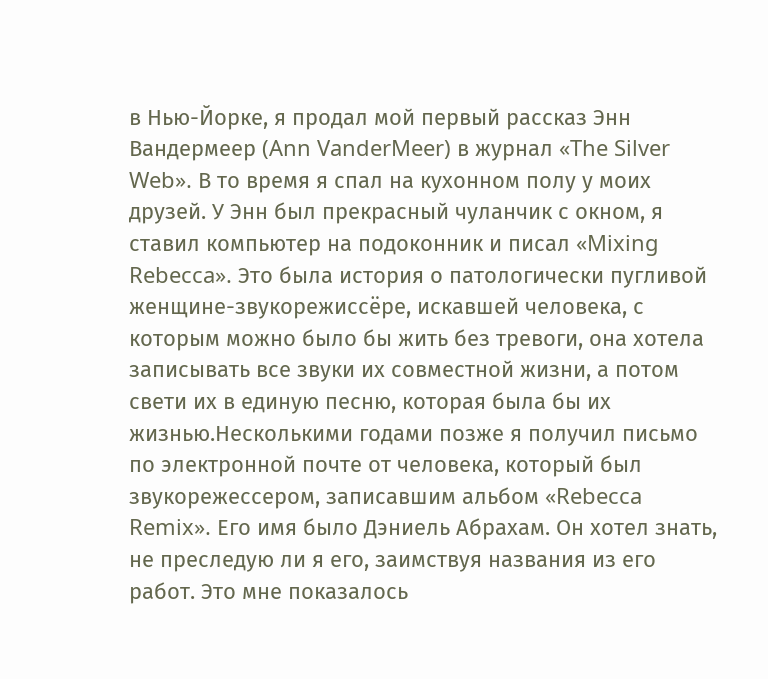в Нью-Йорке, я продал мой первый рассказ Энн Вандермеер (Ann VanderMeer) в журнал «The Silver Web». В то время я спал на кухонном полу у моих друзей. У Энн был прекрасный чуланчик с окном, я ставил компьютер на подоконник и писал «Mixing Rebecca». Это была история о патологически пугливой женщине-звукорежиссёре, искавшей человека, с которым можно было бы жить без тревоги, она хотела записывать все звуки их совместной жизни, а потом свети их в единую песню, которая была бы их жизнью.Несколькими годами позже я получил письмо по электронной почте от человека, который был звукорежессером, записавшим альбом «Rebecca Remix». Его имя было Дэниель Абрахам. Он хотел знать, не преследую ли я его, заимствуя названия из его работ. Это мне показалось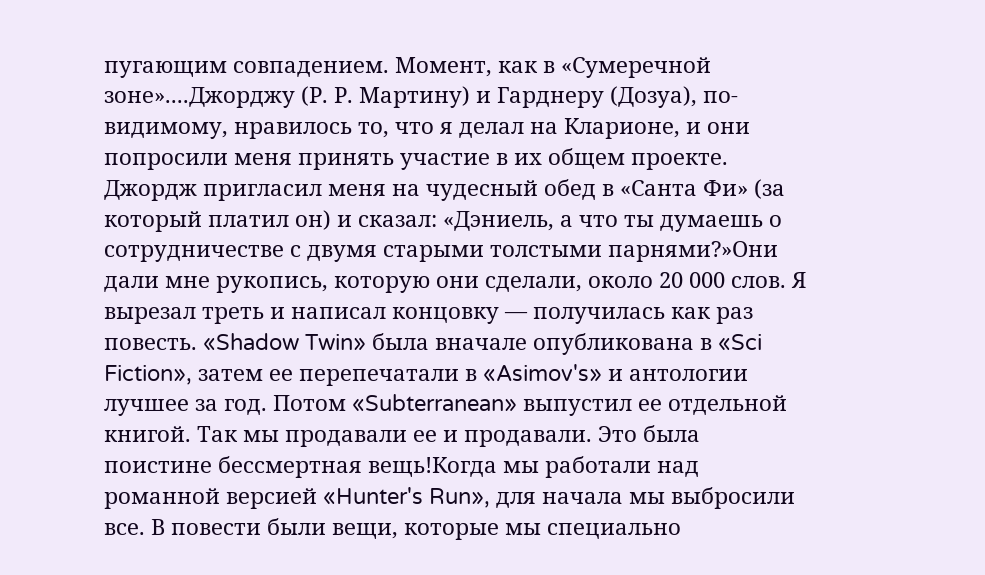пугающим совпадением. Момент, как в «Сумеречной зоне»....Джорджу (Р. Р. Мартину) и Гарднеру (Дозуа), по-видимому, нравилось то, что я делал на Кларионе, и они попросили меня принять участие в их общем проекте. Джордж пригласил меня на чудесный обед в «Санта Фи» (за который платил он) и сказал: «Дэниель, а что ты думаешь о сотрудничестве с двумя старыми толстыми парнями?»Они дали мне рукопись, которую они сделали, около 20 000 слов. Я вырезал треть и написал концовку — получилась как раз повесть. «Shadow Twin» была вначале опубликована в «Sci Fiction», затем ее перепечатали в «Asimov's» и антологии лучшее за год. Потом «Subterranean» выпустил ее отдельной книгой. Так мы продавали ее и продавали. Это была поистине бессмертная вещь!Когда мы работали над романной версией «Hunter's Run», для начала мы выбросили все. В повести были вещи, которые мы специально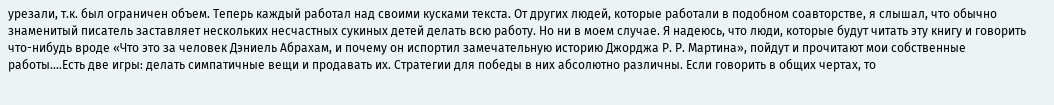урезали, т.к. был ограничен объем. Теперь каждый работал над своими кусками текста. От других людей, которые работали в подобном соавторстве, я слышал, что обычно знаменитый писатель заставляет нескольких несчастных сукиных детей делать всю работу. Но ни в моем случае. Я надеюсь, что люди, которые будут читать эту книгу и говорить что-нибудь вроде «Что это за человек Дэниель Абрахам, и почему он испортил замечательную историю Джорджа Р. Р. Мартина», пойдут и прочитают мои собственные работы....Есть две игры: делать симпатичные вещи и продавать их. Стратегии для победы в них абсолютно различны. Если говорить в общих чертах, то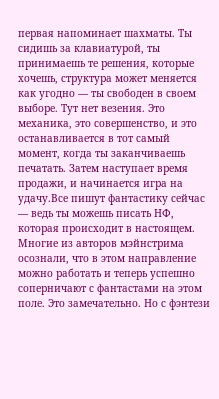первая напоминает шахматы. Ты сидишь за клавиатурой, ты принимаешь те решения, которые хочешь, структура может меняется как угодно — ты свободен в своем выборе. Тут нет везения. Это механика, это совершенство, и это останавливается в тот самый момент, когда ты заканчиваешь печатать. Затем наступает время продажи, и начинается игра на удачу.Все пишут фантастику сейчас — ведь ты можешь писать НФ, которая происходит в настоящем. Многие из авторов мэйнстрима осознали, что в этом направление можно работать и теперь успешно соперничают с фантастами на этом поле. Это замечательно. Но с фэнтези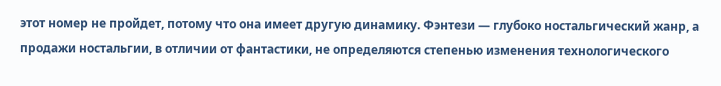этот номер не пройдет, потому что она имеет другую динамику. Фэнтези — глубоко ностальгический жанр, а продажи ностальгии, в отличии от фантастики, не определяются степенью изменения технологического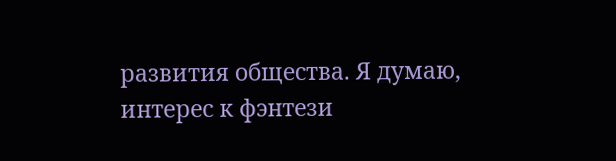развития общества. Я думаю, интерес к фэнтези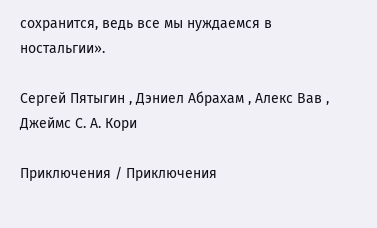сохранится, ведь все мы нуждаемся в ностальгии».

Сергей Пятыгин , Дэниел Абрахам , Алекс Вав , Джеймс С. А. Кори

Приключения / Приключения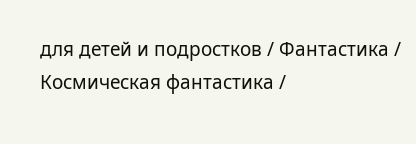для детей и подростков / Фантастика / Космическая фантастика /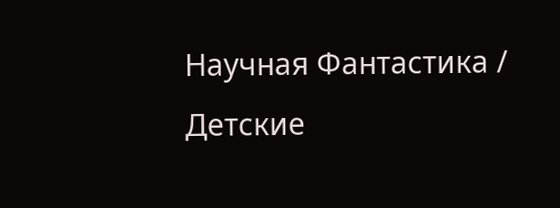Научная Фантастика / Детские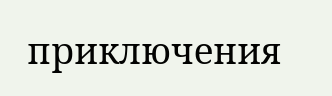приключения